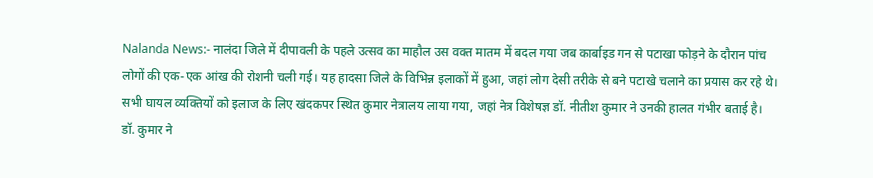Nalanda News:- नालंदा जिले में दीपावली के पहले उत्सव का माहौल उस वक्त मातम में बदल गया जब कार्बाइड गन से पटाखा फोड़ने के दौरान पांच लोगों की एक-एक आंख की रोशनी चली गई। यह हादसा जिले के विभिन्न इलाकों में हुआ, जहां लोग देसी तरीके से बने पटाखे चलाने का प्रयास कर रहे थे। सभी घायल व्यक्तियों को इलाज के लिए खंदकपर स्थित कुमार नेत्रालय लाया गया, जहां नेत्र विशेषज्ञ डॉ. नीतीश कुमार ने उनकी हालत गंभीर बताई है।
डॉ. कुमार ने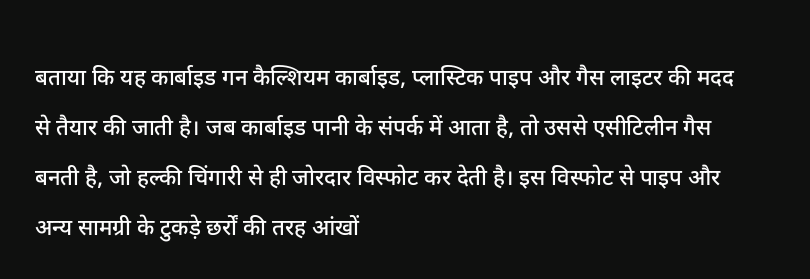बताया कि यह कार्बाइड गन कैल्शियम कार्बाइड, प्लास्टिक पाइप और गैस लाइटर की मदद से तैयार की जाती है। जब कार्बाइड पानी के संपर्क में आता है, तो उससे एसीटिलीन गैस बनती है, जो हल्की चिंगारी से ही जोरदार विस्फोट कर देती है। इस विस्फोट से पाइप और अन्य सामग्री के टुकड़े छर्रों की तरह आंखों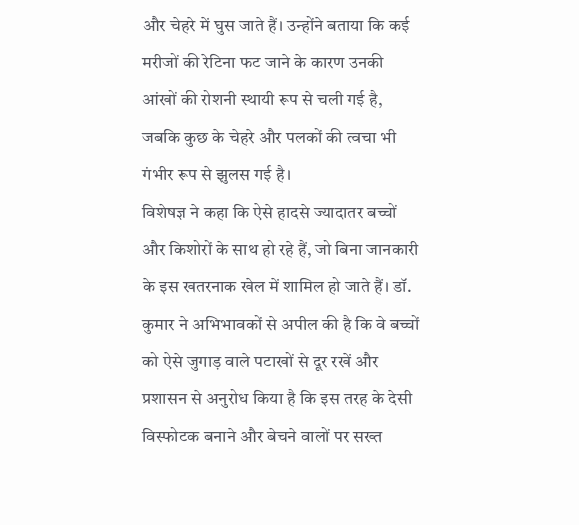और चेहरे में घुस जाते हैं। उन्होंने बताया कि कई मरीजों की रेटिना फट जाने के कारण उनकी आंखों की रोशनी स्थायी रूप से चली गई है, जबकि कुछ के चेहरे और पलकों की त्वचा भी गंभीर रूप से झुलस गई है।
विशेषज्ञ ने कहा कि ऐसे हादसे ज्यादातर बच्चों और किशोरों के साथ हो रहे हैं, जो बिना जानकारी के इस खतरनाक खेल में शामिल हो जाते हैं। डॉ. कुमार ने अभिभावकों से अपील की है कि वे बच्चों को ऐसे जुगाड़ वाले पटाखों से दूर रखें और प्रशासन से अनुरोध किया है कि इस तरह के देसी विस्फोटक बनाने और बेचने वालों पर सख्त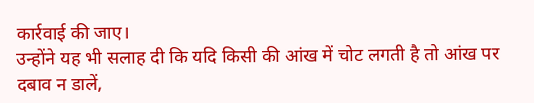कार्रवाई की जाए।
उन्होंने यह भी सलाह दी कि यदि किसी की आंख में चोट लगती है तो आंख पर दबाव न डालें,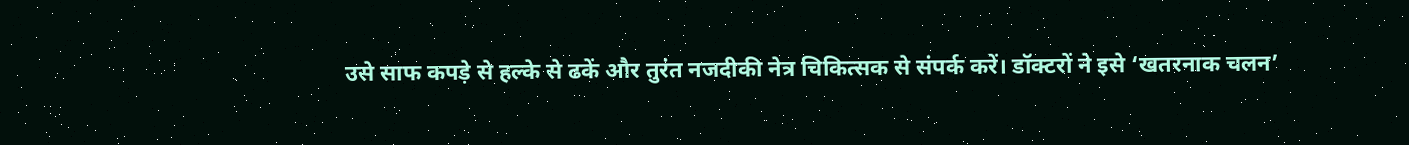उसे साफ कपड़े से हल्के से ढकें और तुरंत नजदीकी नेत्र चिकित्सक से संपर्क करें। डॉक्टरों ने इसे ‘खतरनाक चलन’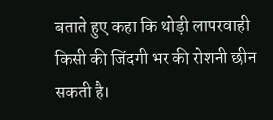बताते हुए कहा कि थोड़ी लापरवाही किसी की जिंदगी भर की रोशनी छीन सकती है।